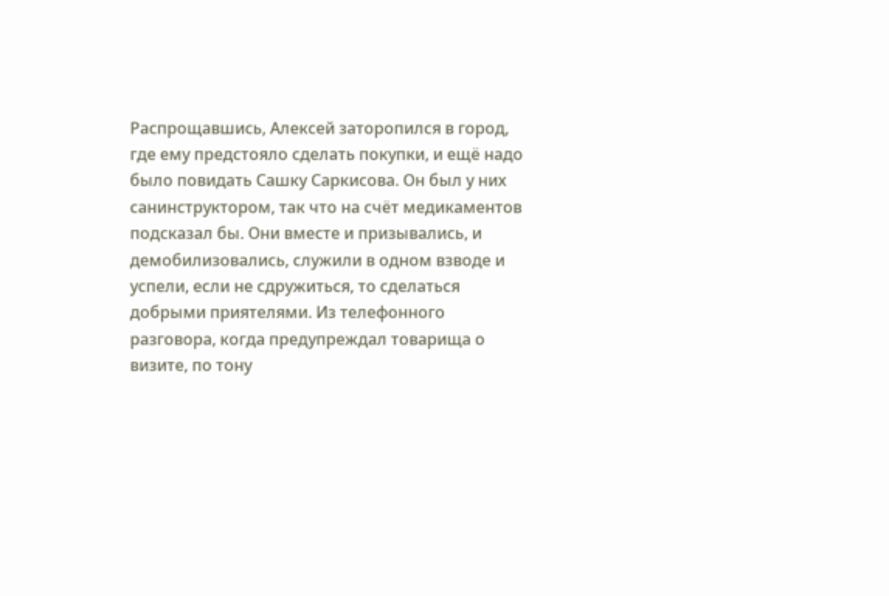Распрощавшись, Алексей заторопился в город, где ему предстояло сделать покупки, и ещё надо было повидать Сашку Саркисова. Он был у них санинструктором, так что на счёт медикаментов подсказал бы. Они вместе и призывались, и демобилизовались, служили в одном взводе и успели, если не сдружиться, то сделаться добрыми приятелями. Из телефонного разговора, когда предупреждал товарища о визите, по тону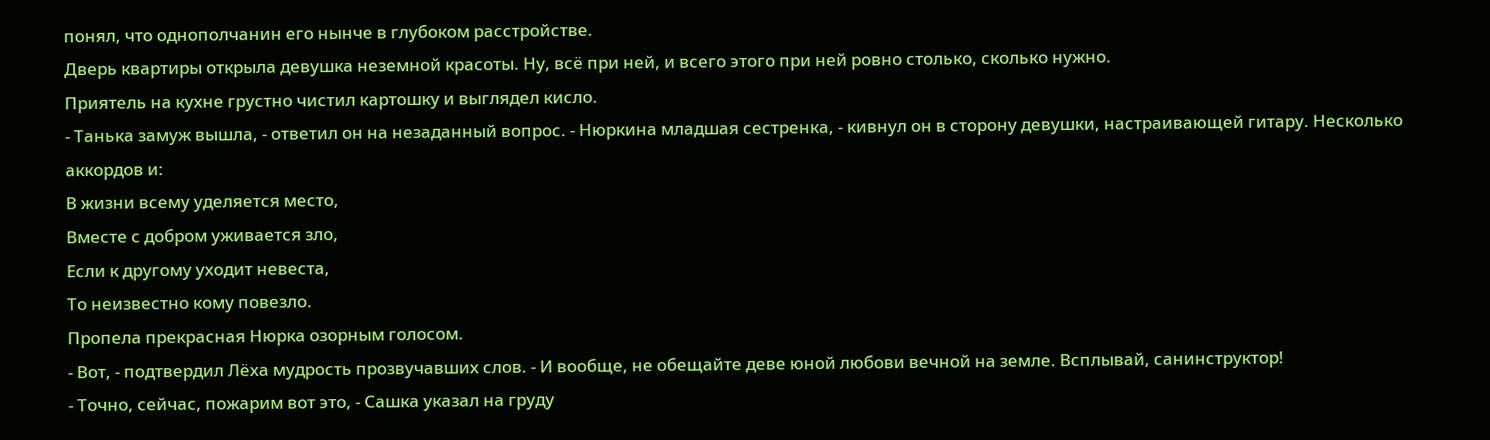понял, что однополчанин его нынче в глубоком расстройстве.
Дверь квартиры открыла девушка неземной красоты. Ну, всё при ней, и всего этого при ней ровно столько, сколько нужно.
Приятель на кухне грустно чистил картошку и выглядел кисло.
- Танька замуж вышла, - ответил он на незаданный вопрос. - Нюркина младшая сестренка, - кивнул он в сторону девушки, настраивающей гитару. Несколько аккордов и:
В жизни всему уделяется место,
Вместе с добром уживается зло,
Если к другому уходит невеста,
То неизвестно кому повезло.
Пропела прекрасная Нюрка озорным голосом.
- Вот, - подтвердил Лёха мудрость прозвучавших слов. - И вообще, не обещайте деве юной любови вечной на земле. Всплывай, санинструктор!
- Точно, сейчас, пожарим вот это, - Сашка указал на груду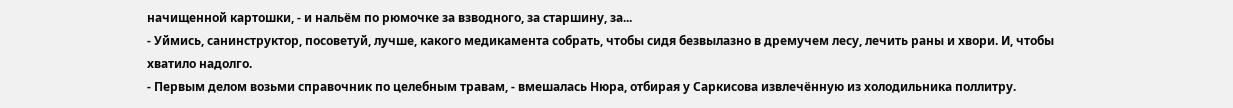начищенной картошки, - и нальём по рюмочке за взводного, за старшину, за...
- Уймись, санинструктор, посоветуй, лучше, какого медикамента собрать, чтобы сидя безвылазно в дремучем лесу, лечить раны и хвори. И, чтобы хватило надолго.
- Первым делом возьми справочник по целебным травам, - вмешалась Нюра, отбирая у Саркисова извлечённую из холодильника поллитру.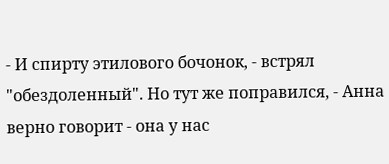- И спирту этилового бочонок, - встрял "обездоленный". Но тут же поправился, - Анна верно говорит - она у нас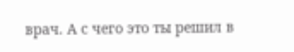врач. А с чего это ты решил в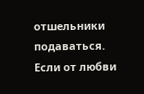отшельники подаваться. Если от любви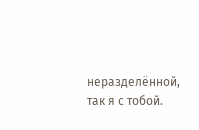неразделённой, так я с тобой.